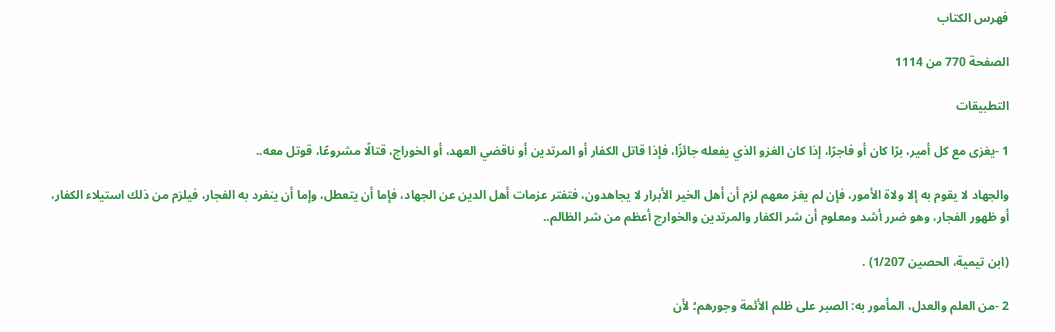فهرس الكتاب

الصفحة 770 من 1114

التطبيقات

1 -يغزى مع كل أمير، برًا كان أو فاجرًا، إذا كان الغزو الذي يفعله جائزًا، فإذا قاتل الكفار أو المرتدين أو ناقضي العهد، أو الخوراج، قتالًا مشروعًا، قوتل معه..

والجهاد لا يقوم به إلا ولاة الأمور، فإن لم يغز معهم لزم أن أهل الخير الأبرار لا يجاهدون، فتفتر عزمات أهل الدين عن الجهاد، فإما أن يتعطل، وإما أن ينفرد به الفجار، فيلزم من ذلك استيلاء الكفار، أو ظهور الفجار، وهو ضرر أشد ومعلوم أن شر الكفار والمرتدين والخوارج أعظم من شر الظالم..

(ابن تيمية، الحصين 1/207) .

2 -من العلم والعدل، المأمور به: الصبر على ظلم الأئمة وجورهم؛ لأن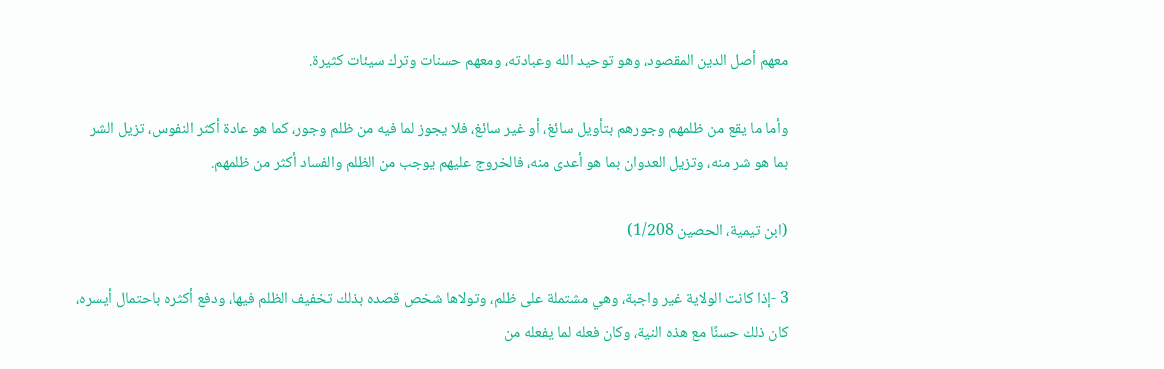معهم أصل الدين المقصود، وهو توحيد الله وعبادته، ومعهم حسنات وترك سيئات كثيرة.

وأما ما يقع من ظلمهم وجورهم بتأويل سائغ، أو غير سائغ، فلا يجوز لما فيه من ظلم وجور، كما هو عادة أكثر النفوس، تزيل الشر بما هو شر منه، وتزيل العدوان بما هو أعدى منه، فالخروج عليهم يوجب من الظلم والفساد أكثر من ظلمهم.

(ابن تيمية، الحصين 1/208)

3 -إذا كانت الولاية غير واجبة، وهي مشتملة على ظلم، وتولاها شخص قصده بذلك تخفيف الظلم فيها، ودفع أكثره باحتمال أيسره، كان ذلك حسنًا مع هذه النية، وكان فعله لما يفعله من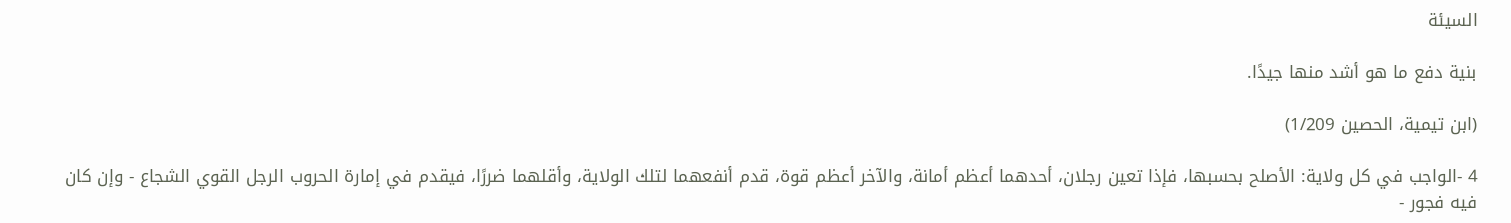السيئة

بنية دفع ما هو أشد منها جيدًا.

(ابن تيمية، الحصين 1/209)

4 -الواجب في كل ولاية: الأصلح بحسبها، فإذا تعين رجلان، أحدهما أعظم أمانة، والآخر أعظم قوة، قدم أنفعهما لتلك الولاية، وأقلهما ضررًا، فيقدم في إمارة الحروب الرجل القوي الشجاع - وإن كان فيه فجور -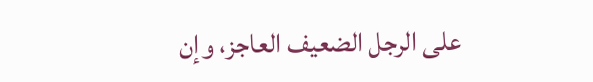على الرجل الضعيف العاجز، وإن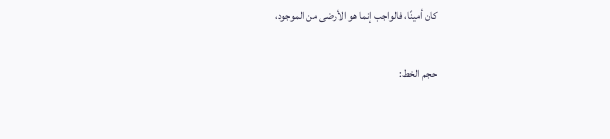كان أمينًا، فالواجب إنما هو الأرضى من الموجود،

حجم الخط: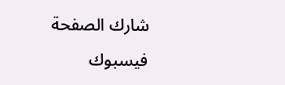شارك الصفحة
فيسبوك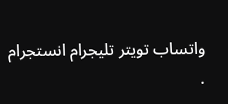واتساب تويتر تليجرام انستجرام
.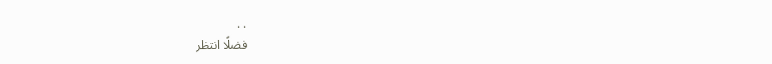. .
فضلًا انتظر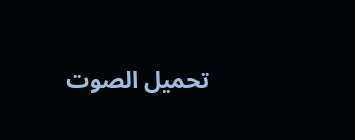تحميل الصوت